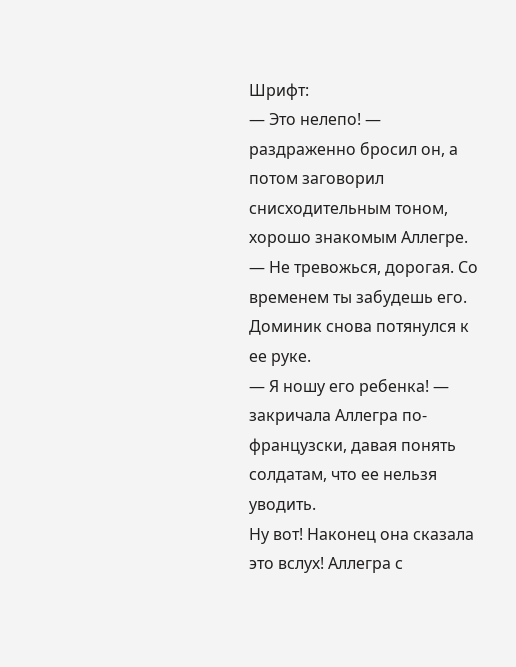Шрифт:
— Это нелепо! — раздраженно бросил он, а потом заговорил снисходительным тоном, хорошо знакомым Аллегре. — Не тревожься, дорогая. Со временем ты забудешь его.
Доминик снова потянулся к ее руке.
— Я ношу его ребенка! — закричала Аллегра по-французски, давая понять солдатам, что ее нельзя уводить.
Ну вот! Наконец она сказала это вслух! Аллегра с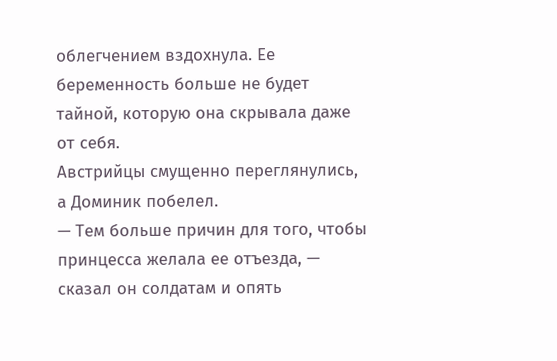облегчением вздохнула. Ее беременность больше не будет тайной, которую она скрывала даже от себя.
Австрийцы смущенно переглянулись, а Доминик побелел.
— Тем больше причин для того, чтобы принцесса желала ее отъезда, — сказал он солдатам и опять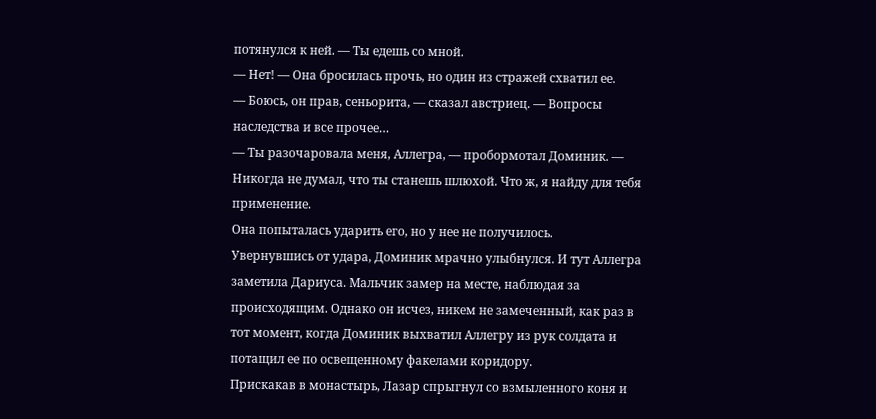потянулся к ней. — Ты едешь со мной.
— Нет! — Она бросилась прочь, но один из стражей схватил ее.
— Боюсь, он прав, сеньорита, — сказал австриец. — Вопросы наследства и все прочее…
— Ты разочаровала меня, Аллегра, — пробормотал Доминик. — Никогда не думал, что ты станешь шлюхой. Что ж, я найду для тебя применение.
Она попыталась ударить его, но у нее не получилось.
Увернувшись от удара, Доминик мрачно улыбнулся. И тут Аллегра заметила Дариуса. Мальчик замер на месте, наблюдая за происходящим. Однако он исчез, никем не замеченный, как раз в тот момент, когда Доминик выхватил Аллегру из рук солдата и потащил ее по освещенному факелами коридору.
Прискакав в монастырь, Лазар спрыгнул со взмыленного коня и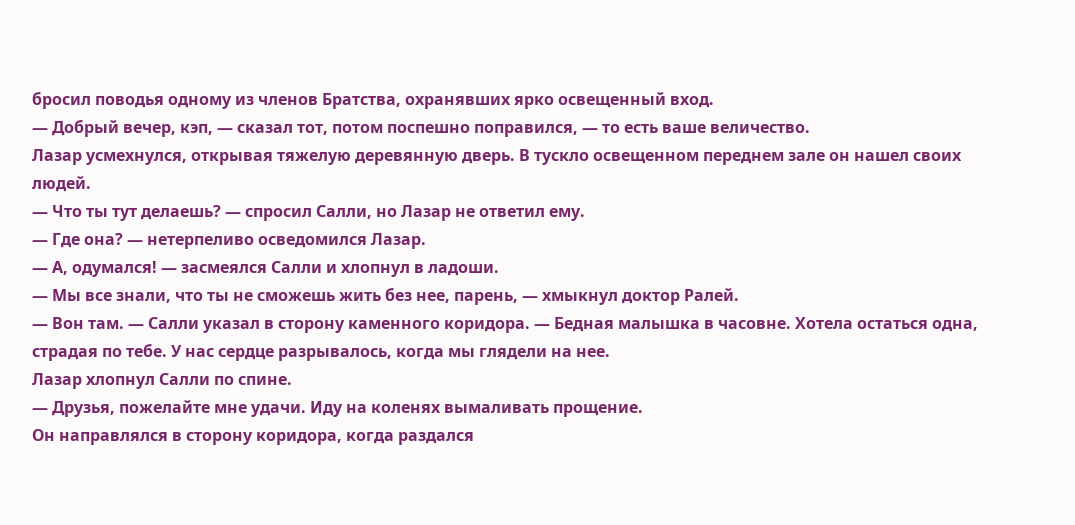бросил поводья одному из членов Братства, охранявших ярко освещенный вход.
— Добрый вечер, кэп, — сказал тот, потом поспешно поправился, — то есть ваше величество.
Лазар усмехнулся, открывая тяжелую деревянную дверь. В тускло освещенном переднем зале он нашел своих людей.
— Что ты тут делаешь? — спросил Салли, но Лазар не ответил ему.
— Где она? — нетерпеливо осведомился Лазар.
— А, одумался! — засмеялся Салли и хлопнул в ладоши.
— Мы все знали, что ты не сможешь жить без нее, парень, — хмыкнул доктор Ралей.
— Вон там. — Салли указал в сторону каменного коридора. — Бедная малышка в часовне. Хотела остаться одна, страдая по тебе. У нас сердце разрывалось, когда мы глядели на нее.
Лазар хлопнул Салли по спине.
— Друзья, пожелайте мне удачи. Иду на коленях вымаливать прощение.
Он направлялся в сторону коридора, когда раздался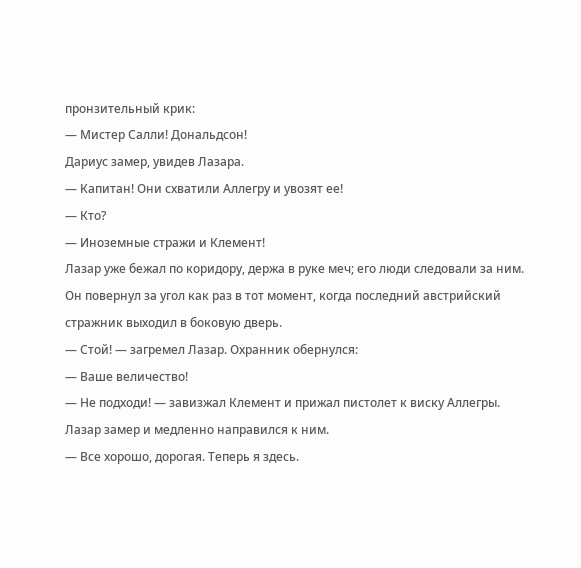пронзительный крик:
— Мистер Салли! Дональдсон!
Дариус замер, увидев Лазара.
— Капитан! Они схватили Аллегру и увозят ее!
— Кто?
— Иноземные стражи и Клемент!
Лазар уже бежал по коридору, держа в руке меч; его люди следовали за ним. Он повернул за угол как раз в тот момент, когда последний австрийский стражник выходил в боковую дверь.
— Стой! — загремел Лазар. Охранник обернулся:
— Ваше величество!
— Не подходи! — завизжал Клемент и прижал пистолет к виску Аллегры.
Лазар замер и медленно направился к ним.
— Все хорошо, дорогая. Теперь я здесь.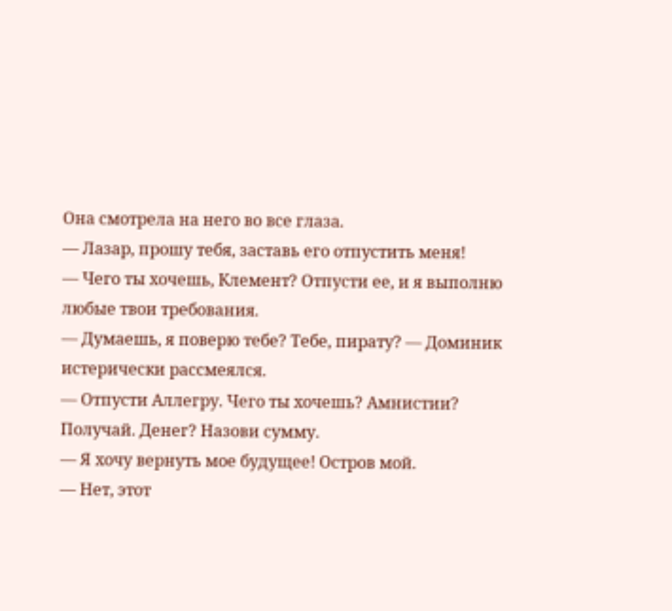Она смотрела на него во все глаза.
— Лазар, прошу тебя, заставь его отпустить меня!
— Чего ты хочешь, Клемент? Отпусти ее, и я выполню любые твои требования.
— Думаешь, я поверю тебе? Тебе, пирату? — Доминик истерически рассмеялся.
— Отпусти Аллегру. Чего ты хочешь? Амнистии? Получай. Денег? Назови сумму.
— Я хочу вернуть мое будущее! Остров мой.
— Нет, этот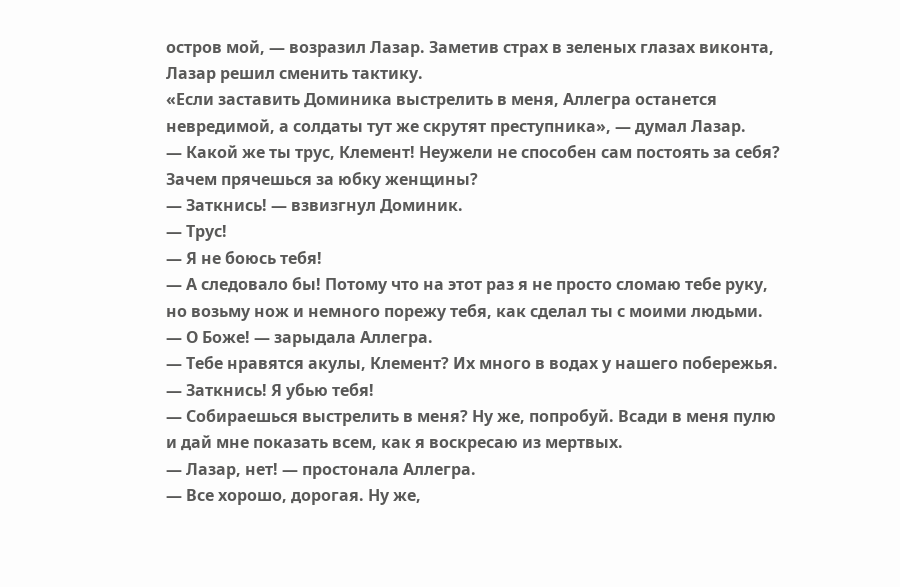остров мой, — возразил Лазар. Заметив страх в зеленых глазах виконта, Лазар решил сменить тактику.
«Если заставить Доминика выстрелить в меня, Аллегра останется невредимой, а солдаты тут же скрутят преступника», — думал Лазар.
— Какой же ты трус, Клемент! Неужели не способен сам постоять за себя? Зачем прячешься за юбку женщины?
— Заткнись! — взвизгнул Доминик.
— Трус!
— Я не боюсь тебя!
— А следовало бы! Потому что на этот раз я не просто сломаю тебе руку, но возьму нож и немного порежу тебя, как сделал ты с моими людьми.
— О Боже! — зарыдала Аллегра.
— Тебе нравятся акулы, Клемент? Их много в водах у нашего побережья.
— Заткнись! Я убью тебя!
— Собираешься выстрелить в меня? Ну же, попробуй. Всади в меня пулю и дай мне показать всем, как я воскресаю из мертвых.
— Лазар, нет! — простонала Аллегра.
— Все хорошо, дорогая. Ну же,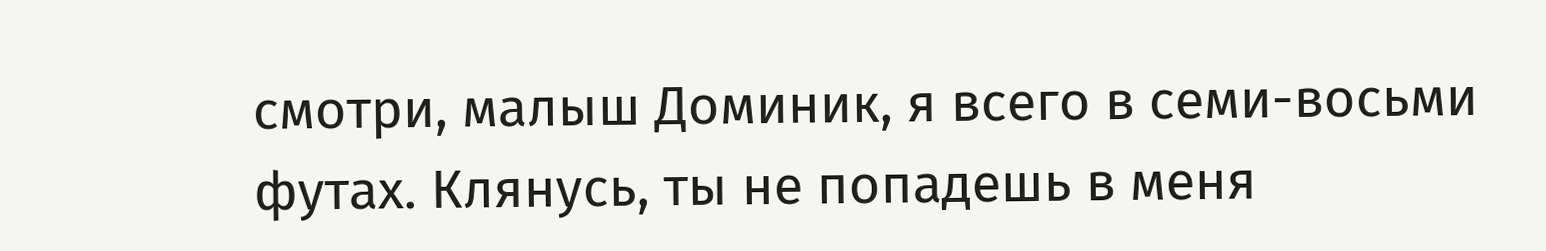смотри, малыш Доминик, я всего в семи-восьми футах. Клянусь, ты не попадешь в меня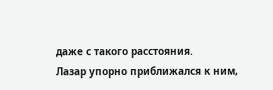даже с такого расстояния.
Лазар упорно приближался к ним,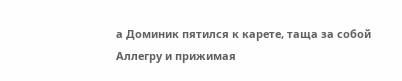а Доминик пятился к карете, таща за собой Аллегру и прижимая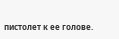пистолет к ее голове.